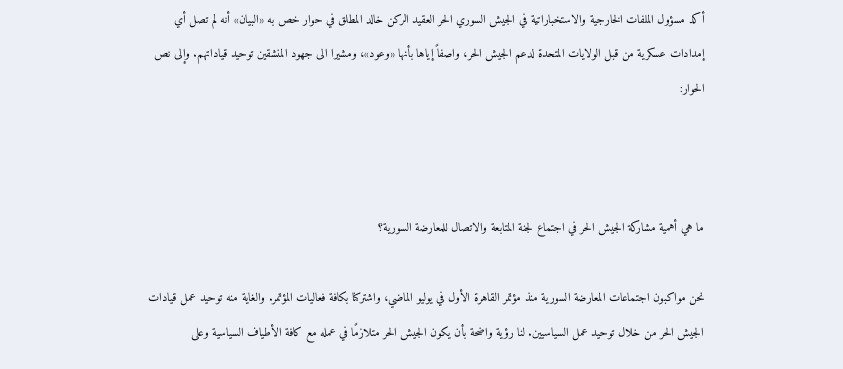أكد مسؤول الملفات الخارجية والاستخباراتية في الجيش السوري الحر العقيد الركن خالد المطلق في حوار خص به «البيان» أنه لم تصل أي إمدادات عسكرية من قبل الولايات المتحدة لدعم الجيش الحر، واصفاً إياها بأنها «وعود»، ومشيرا الى جهود المنشقين توحيد قياداتهم. وإلى نص الحوار:



ما هي أهمية مشاركة الجيش الحر في اجتماع لجنة المتابعة والاتصال للمعارضة السورية؟

نحن مواكبون اجتماعات المعارضة السورية منذ مؤتمر القاهرة الأول في يوليو الماضي، واشتركنا بكافة فعاليات المؤتمر. والغاية منه توحيد عمل قيادات الجيش الحر من خلال توحيد عمل السياسيين. لنا رؤية واضحة بأن يكون الجيش الحر متلازمًا في عمله مع كافة الأطياف السياسية وعلى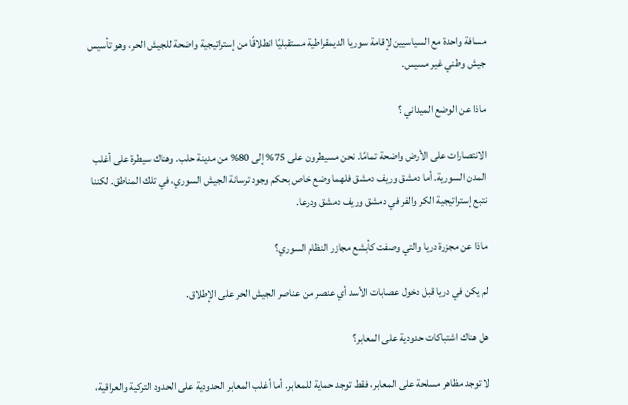مسافة واحدة مع السياسيين لإقامة سوريا الديمقراطية مستقبليًا انطلاقًا من إستراتيجية واضحة للجيش الحر، وهو تأسيس جيش وطني غير مسيس.

ماذا عن الوضع الميداني ؟

الانتصارات على الأرض واضحة تمامًا. نحن مسيطرون على 75% إلى 80% من مدينة حلب. وهناك سيطرة على أغلب المدن السورية. أما دمشق وريف دمشق فلهما وضع خاص بحكم وجود ترسانة الجيش السوري، في تلك المناطق. لكننا نتبع إستراتيجية الكر والفر في دمشق وريف دمشق ودرعا.

ماذا عن مجزرة دريا والتي وصفت كأبشع مجازر النظام السوري؟

لم يكن في دريا قبل دخول عصابات الأسد أي عنصر من عناصر الجيش الحر على الإطلاق.

هل هناك اشتباكات حدودية على المعابر؟

لا توجد مظاهر مسلحة على المعابر، فقط توجد حماية للمعابر. أما أغلب المعابر الحدودية على الحدود التركية والعراقية،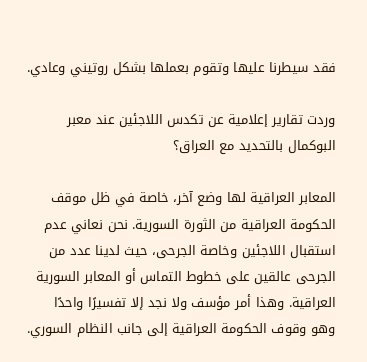فقد سيطرنا عليها وتقوم بعملها بشكل روتيني وعادي.

وردت تقارير إعلامية عن تكدس اللاجئين عند معبر البوكمال بالتحديد مع العراق؟

المعابر العراقية لها وضع آخر، خاصة في ظل موقف الحكومة العراقية من الثورة السورية. نحن نعاني عدم استقبال اللاجئين وخاصة الجرحى، حيث لدينا عدد من الجرحى عالقين على خطوط التماس أو المعابر السورية العراقية. وهذا أمر مؤسف ولا نجد إلا تفسيرًا واحدًا وهو وقوف الحكومة العراقية إلى جانب النظام السوري.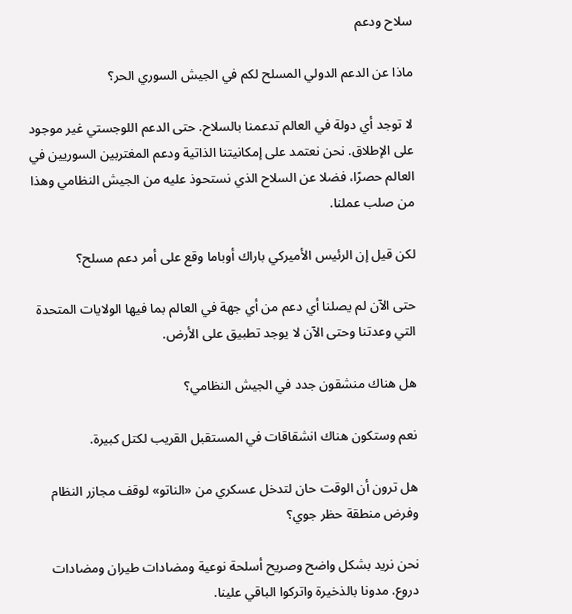سلاح ودعم

ماذا عن الدعم الدولي المسلح لكم في الجيش السوري الحر؟

لا توجد أي دولة في العالم تدعمنا بالسلاح. حتى الدعم اللوجستي غير موجود على الإطلاق. نحن نعتمد على إمكانيتنا الذاتية ودعم المغتربين السوريين في العالم حصرًا، فضلا عن السلاح الذي نستحوذ عليه من الجيش النظامي وهذا من صلب عملنا.

لكن قيل إن الرئيس الأميركي باراك أوباما وقع على أمر دعم مسلح؟

حتى الآن لم يصلنا أي دعم من أي جهة في العالم بما فيها الولايات المتحدة التي وعدتنا وحتى الآن لا يوجد تطبيق على الأرض.

هل هناك منشقون جدد في الجيش النظامي؟

نعم وستكون هناك انشقاقات في المستقبل القريب لكتل كبيرة.

هل ترون أن الوقت حان لتدخل عسكري من «الناتو» لوقف مجازر النظام وفرض منطقة حظر جوي؟

نحن نريد بشكل واضح وصريح أسلحة نوعية ومضادات طيران ومضادات دروع. مدونا بالذخيرة واتركوا الباقي علينا.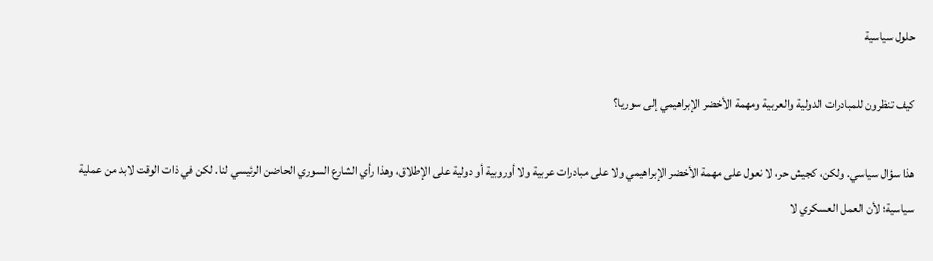حلول سياسية

كيف تنظرون للمبادرات الدولية والعربية ومهمة الأخضر الإبراهيمي إلى سوريا؟

هذا سؤال سياسي. ولكن، كجيش حر، لا نعول على مهمة الأخضر الإبراهيمي ولا على مبادرات عربية ولا أوروبية أو دولية على الإطلاق، وهذا رأي الشارع السوري الحاضن الرئيسي لنا. لكن في ذات الوقت لابد من عملية سياسية؛ لأن العمل العسكري لا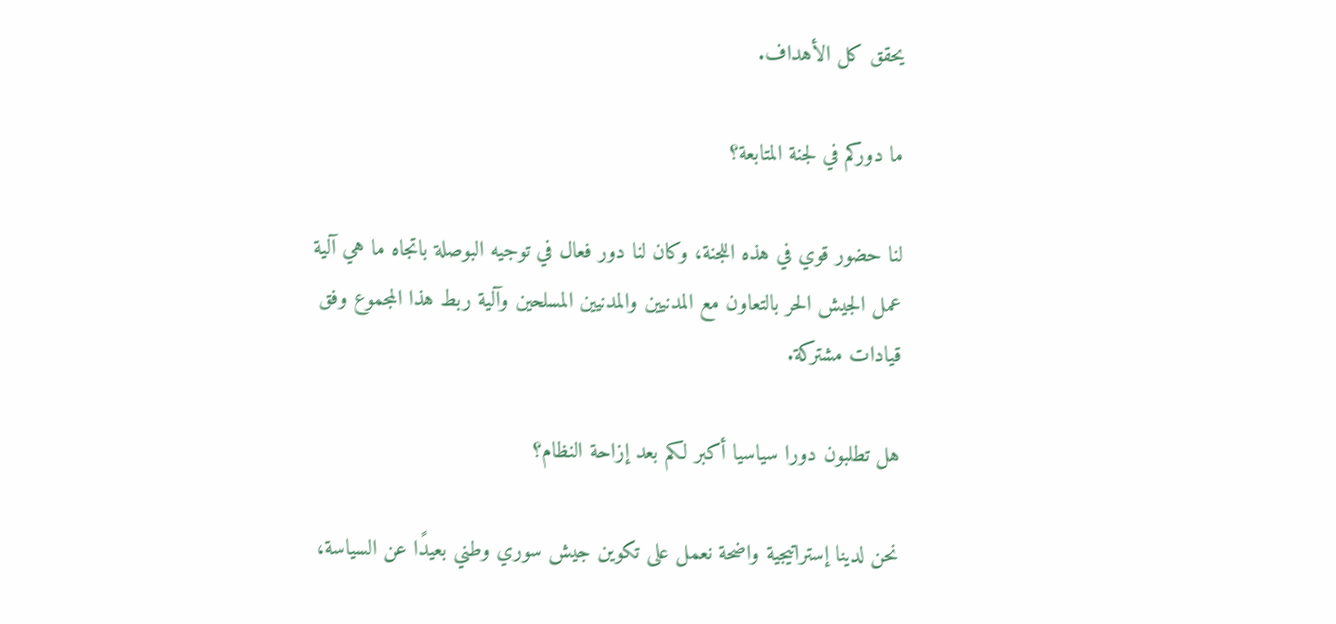يحقق كل الأهداف.

ما دوركم في لجنة المتابعة؟

لنا حضور قوي في هذه اللجنة، وكان لنا دور فعال في توجيه البوصلة باتجاه ما هي آلية عمل الجيش الحر بالتعاون مع المدنيين والمدنيين المسلحين وآلية ربط هذا المجموع وفق قيادات مشتركة.

هل تطلبون دورا سياسيا أكبر لكم بعد إزاحة النظام؟

نحن لدينا إستراتيجية واضحة نعمل على تكوين جيش سوري وطني بعيدًا عن السياسة،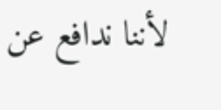لأننا ندافع عن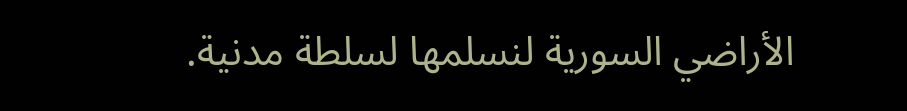الأراضي السورية لنسلمها لسلطة مدنية.